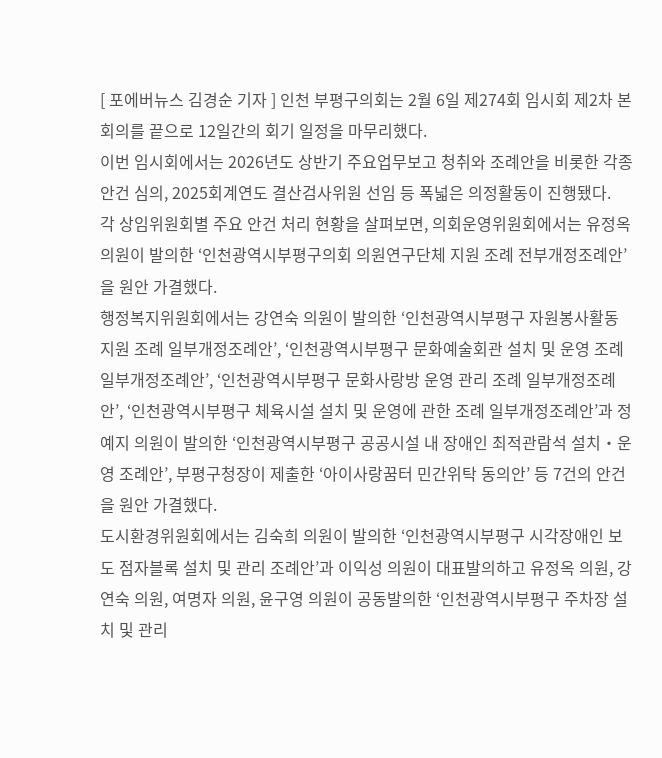[ 포에버뉴스 김경순 기자 ] 인천 부평구의회는 2월 6일 제274회 임시회 제2차 본회의를 끝으로 12일간의 회기 일정을 마무리했다.
이번 임시회에서는 2026년도 상반기 주요업무보고 청취와 조례안을 비롯한 각종 안건 심의, 2025회계연도 결산검사위원 선임 등 폭넓은 의정활동이 진행됐다.
각 상임위원회별 주요 안건 처리 현황을 살펴보면, 의회운영위원회에서는 유정옥 의원이 발의한 ‘인천광역시부평구의회 의원연구단체 지원 조례 전부개정조례안’을 원안 가결했다.
행정복지위원회에서는 강연숙 의원이 발의한 ‘인천광역시부평구 자원봉사활동 지원 조례 일부개정조례안’, ‘인천광역시부평구 문화예술회관 설치 및 운영 조례 일부개정조례안’, ‘인천광역시부평구 문화사랑방 운영 관리 조례 일부개정조례안’, ‘인천광역시부평구 체육시설 설치 및 운영에 관한 조례 일부개정조례안’과 정예지 의원이 발의한 ‘인천광역시부평구 공공시설 내 장애인 최적관람석 설치‧운영 조례안’, 부평구청장이 제출한 ‘아이사랑꿈터 민간위탁 동의안’ 등 7건의 안건을 원안 가결했다.
도시환경위원회에서는 김숙희 의원이 발의한 ‘인천광역시부평구 시각장애인 보도 점자블록 설치 및 관리 조례안’과 이익성 의원이 대표발의하고 유정옥 의원, 강연숙 의원, 여명자 의원, 윤구영 의원이 공동발의한 ‘인천광역시부평구 주차장 설치 및 관리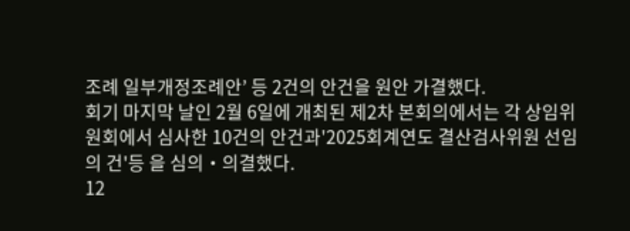조례 일부개정조례안’ 등 2건의 안건을 원안 가결했다.
회기 마지막 날인 2월 6일에 개최된 제2차 본회의에서는 각 상임위원회에서 심사한 10건의 안건과'2025회계연도 결산검사위원 선임의 건'등 을 심의‧의결했다.
12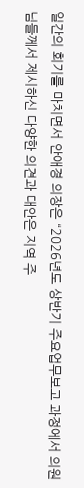일간의 회기를 마치면서 안애경 의장은 “2026년도 상반기 주요업무보고 과정에서 의원님들께서 제시하신 다양한 의견과 대안은 지역 주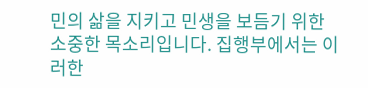민의 삶을 지키고 민생을 보듬기 위한 소중한 목소리입니다. 집행부에서는 이러한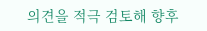의견을 적극 검토해 향후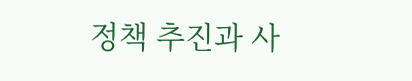정책 추진과 사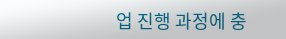업 진행 과정에 충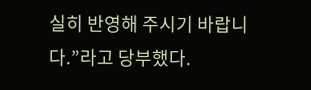실히 반영해 주시기 바랍니다.”라고 당부했다.